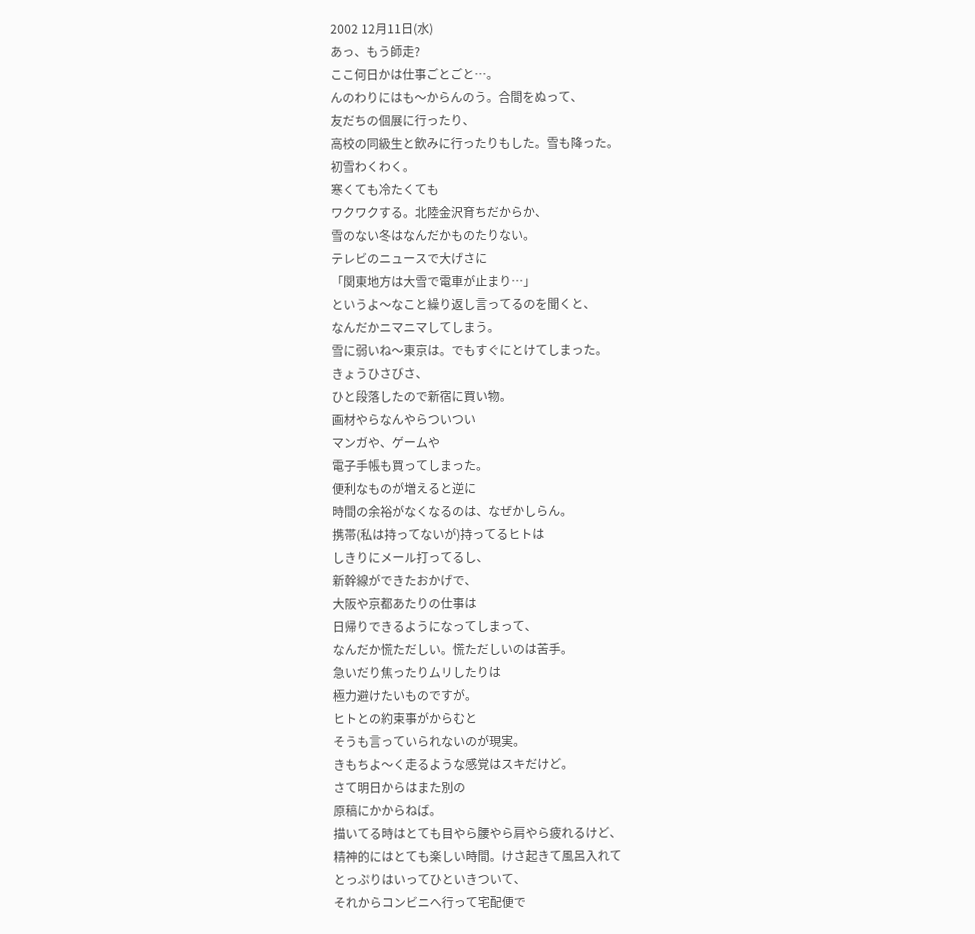2002 12月11日(水)
あっ、もう師走?
ここ何日かは仕事ごとごと…。
んのわりにはも〜からんのう。合間をぬって、
友だちの個展に行ったり、
高校の同級生と飲みに行ったりもした。雪も降った。
初雪わくわく。
寒くても冷たくても
ワクワクする。北陸金沢育ちだからか、
雪のない冬はなんだかものたりない。
テレビのニュースで大げさに
「関東地方は大雪で電車が止まり…」
というよ〜なこと繰り返し言ってるのを聞くと、
なんだかニマニマしてしまう。
雪に弱いね〜東京は。でもすぐにとけてしまった。
きょうひさびさ、
ひと段落したので新宿に買い物。
画材やらなんやらついつい
マンガや、ゲームや
電子手帳も買ってしまった。
便利なものが増えると逆に
時間の余裕がなくなるのは、なぜかしらん。
携帯(私は持ってないが)持ってるヒトは
しきりにメール打ってるし、
新幹線ができたおかげで、
大阪や京都あたりの仕事は
日帰りできるようになってしまって、
なんだか慌ただしい。慌ただしいのは苦手。
急いだり焦ったりムリしたりは
極力避けたいものですが。
ヒトとの約束事がからむと
そうも言っていられないのが現実。
きもちよ〜く走るような感覚はスキだけど。
さて明日からはまた別の
原稿にかからねば。
描いてる時はとても目やら腰やら肩やら疲れるけど、
精神的にはとても楽しい時間。けさ起きて風呂入れて
とっぷりはいってひといきついて、
それからコンビニへ行って宅配便で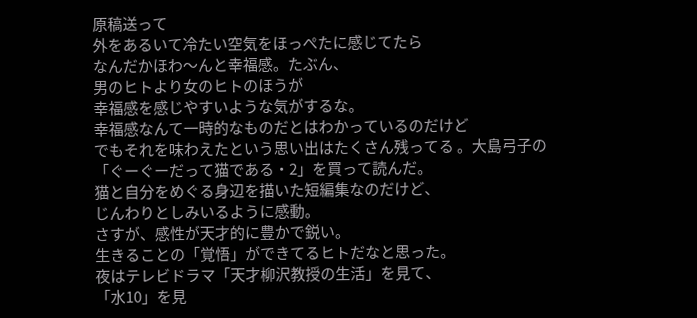原稿送って
外をあるいて冷たい空気をほっぺたに感じてたら
なんだかほわ〜んと幸福感。たぶん、
男のヒトより女のヒトのほうが
幸福感を感じやすいような気がするな。
幸福感なんて一時的なものだとはわかっているのだけど
でもそれを味わえたという思い出はたくさん残ってる 。大島弓子の
「ぐーぐーだって猫である・2」を買って読んだ。
猫と自分をめぐる身辺を描いた短編集なのだけど、
じんわりとしみいるように感動。
さすが、感性が天才的に豊かで鋭い。
生きることの「覚悟」ができてるヒトだなと思った。
夜はテレビドラマ「天才柳沢教授の生活」を見て、
「水10」を見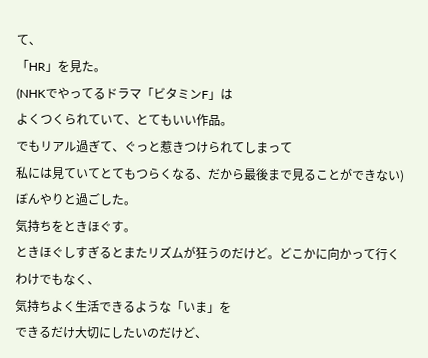て、
「HR」を見た。
(NHKでやってるドラマ「ビタミンF」は
よくつくられていて、とてもいい作品。
でもリアル過ぎて、ぐっと惹きつけられてしまって
私には見ていてとてもつらくなる、だから最後まで見ることができない)
ぼんやりと過ごした。
気持ちをときほぐす。
ときほぐしすぎるとまたリズムが狂うのだけど。どこかに向かって行くわけでもなく、
気持ちよく生活できるような「いま」を
できるだけ大切にしたいのだけど、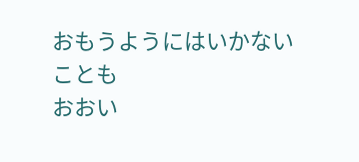おもうようにはいかないことも
おおい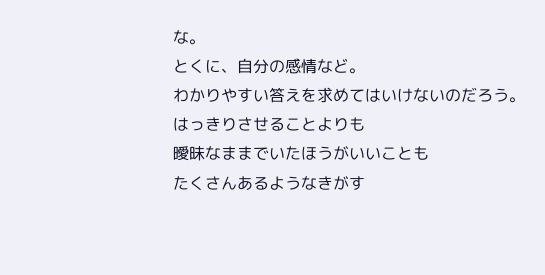な。
とくに、自分の感情など。
わかりやすい答えを求めてはいけないのだろう。
はっきりさせることよりも
曖昧なままでいたほうがいいことも
たくさんあるようなきがす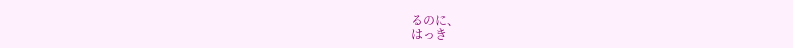るのに、
はっき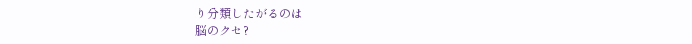り分類したがるのは
脳のクセ?